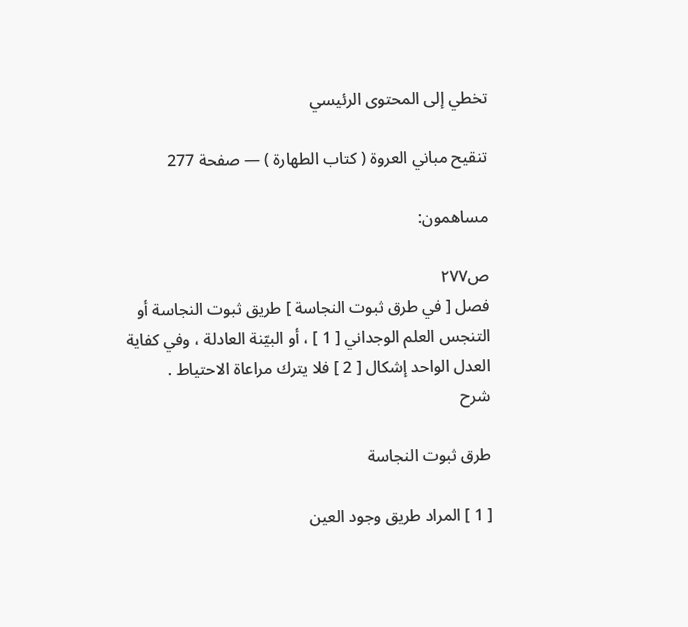تخطي إلى المحتوى الرئيسي

تنقيح مباني العروة ( كتاب الطهارة ) — صفحة 277

مساهمون:

ص٢٧٧
فصل [ في طرق ثبوت النجاسة ] طريق ثبوت النجاسة أو التنجس العلم الوجداني [ 1 ] ، أو البيّنة العادلة ، وفي كفاية العدل الواحد إشكال [ 2 ] فلا يترك مراعاة الاحتياط .
شرح

طرق ثبوت النجاسة

[ 1 ] المراد طريق وجود العين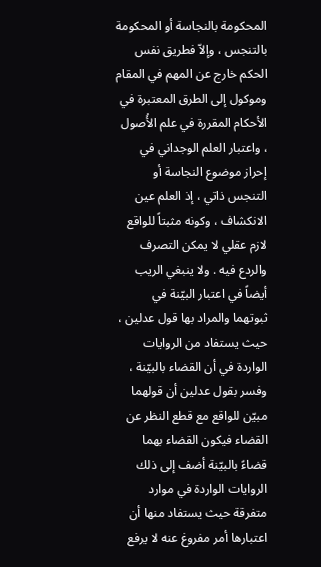المحكومة بالنجاسة أو المحكومة بالتنجس ، وإلاّ فطريق نفس الحكم خارج عن المهم في المقام وموكول إلى الطرق المعتبرة في الأحكام المقررة في علم الأُصول ، واعتبار العلم الوجداني في إحراز موضوع النجاسة أو التنجس ذاتي ، إذ العلم عين الانكشاف ، وكونه مثبتاً للواقع لازم عقلي لا يمكن التصرف والردع فيه . ولا ينبغي الريب أيضاً في اعتبار البيّنة في ثبوتهما والمراد بها قول عدلين ، حيث يستفاد من الروايات الواردة في أن القضاء بالبيّنة ، وفسر بقول عدلين أن قولهما مبيّن للواقع مع قطع النظر عن القضاء فيكون القضاء بهما قضاءً بالبيّنة أضف إلى ذلك الروايات الواردة في موارد متفرقة حيث يستفاد منها أن اعتبارها أمر مفروغ عنه لا يرفع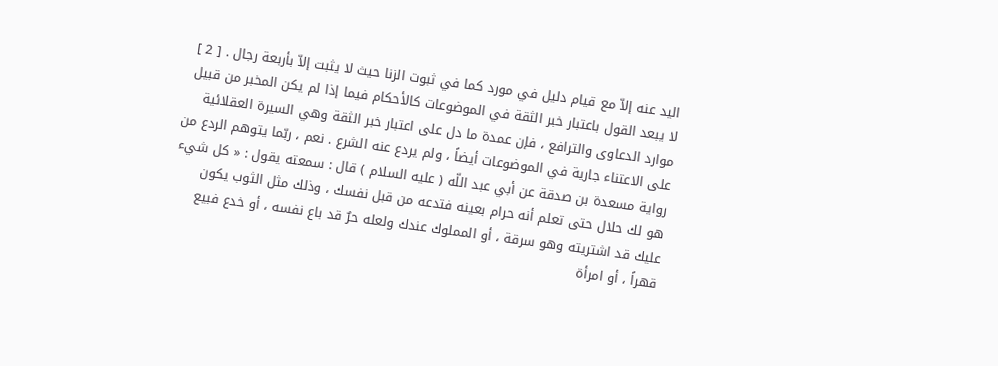اليد عنه إلاّ مع قيام دليل في مورد كما في ثبوت الزنا حيث لا يثبت إلاّ بأربعة رجال . [ 2 ] لا يبعد القول باعتبار خبر الثقة في الموضوعات كالأحكام فيما إذا لم يكن المخبر من قبيل موارد الدعاوى والترافع ، فإن عمدة ما دل على اعتبار خبر الثقة وهي السيرة العقلائية على الاعتناء جارية في الموضوعات أيضاً ، ولم يردع عنه الشرع . نعم ، ربّما يتوهم الردع من رواية مسعدة بن صدقة عن أبي عبد اللّه ( عليه السلام ) قال : سمعته يقول : « كل شيء هو لك حلال حتى تعلم أنه حرام بعينه فتدعه من قبل نفسك ، وذلك مثل الثوب يكون عليك قد اشتريته وهو سرقة ، أو المملوك عندك ولعله حرٌ قد باع نفسه ، أو خدع فبيع قهراً ، أو امرأة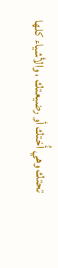تحتك وهي أُختك أو رضيعتك ، والأشياء كلها